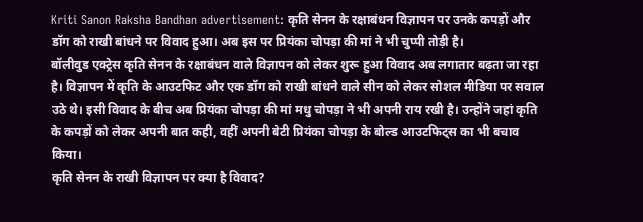Kriti Sanon Raksha Bandhan advertisement: कृति सेनन के रक्षाबंधन विज्ञापन पर उनके कपड़ों और डॉग को राखी बांधने पर विवाद हुआ। अब इस पर प्रियंका चोपड़ा की मां ने भी चुप्पी तोड़ी है।
बॉलीवुड एक्ट्रेस कृति सेनन के रक्षाबंधन वाले विज्ञापन को लेकर शुरू हुआ विवाद अब लगातार बढ़ता जा रहा है। विज्ञापन में कृति के आउटफिट और एक डॉग को राखी बांधने वाले सीन को लेकर सोशल मीडिया पर सवाल उठे थे। इसी विवाद के बीच अब प्रियंका चोपड़ा की मां मधु चोपड़ा ने भी अपनी राय रखी है। उन्होंने जहां कृति के कपड़ों को लेकर अपनी बात कही, वहीं अपनी बेटी प्रियंका चोपड़ा के बोल्ड आउटफिट्स का भी बचाव किया।
कृति सेनन के राखी विज्ञापन पर क्या है विवाद?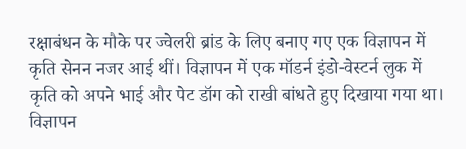रक्षाबंधन के मौके पर ज्वेलरी ब्रांड के लिए बनाए गए एक विज्ञापन में कृति सेनन नजर आई थीं। विज्ञापन में एक मॉडर्न इंडो-वेस्टर्न लुक में कृति को अपने भाई और पेट डॉग को राखी बांधते हुए दिखाया गया था। विज्ञापन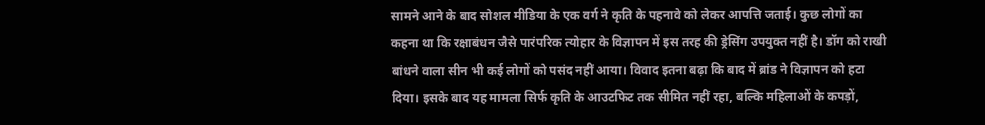सामने आने के बाद सोशल मीडिया के एक वर्ग ने कृति के पहनावे को लेकर आपत्ति जताई। कुछ लोगों का कहना था कि रक्षाबंधन जैसे पारंपरिक त्योहार के विज्ञापन में इस तरह की ड्रेसिंग उपयुक्त नहीं है। डॉग को राखी बांधने वाला सीन भी कई लोगों को पसंद नहीं आया। विवाद इतना बढ़ा कि बाद में ब्रांड ने विज्ञापन को हटा दिया। इसके बाद यह मामला सिर्फ कृति के आउटफिट तक सीमित नहीं रहा, बल्कि महिलाओं के कपड़ों,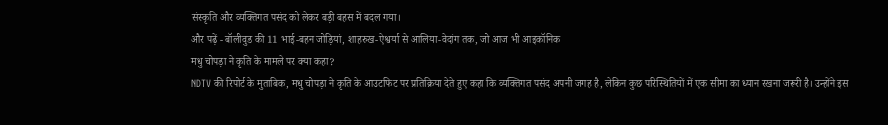संस्कृति और व्यक्तिगत पसंद को लेकर बड़ी बहस में बदल गया।
और पढ़ें - बॉलीवुड की 11 भाई-बहन जोड़ियां, शाहरुख-ऐश्वर्या से आलिया-वेदांग तक, जो आज भी आइकॉनिक
मधु चोपड़ा ने कृति के मामले पर क्या कहा?
NDTV की रिपोर्ट के मुताबिक, मधु चोपड़ा ने कृति के आउटफिट पर प्रतिक्रिया देते हुए कहा कि व्यक्तिगत पसंद अपनी जगह है, लेकिन कुछ परिस्थितियों में एक सीमा का ध्यान रखना जरूरी है। उन्होंने इस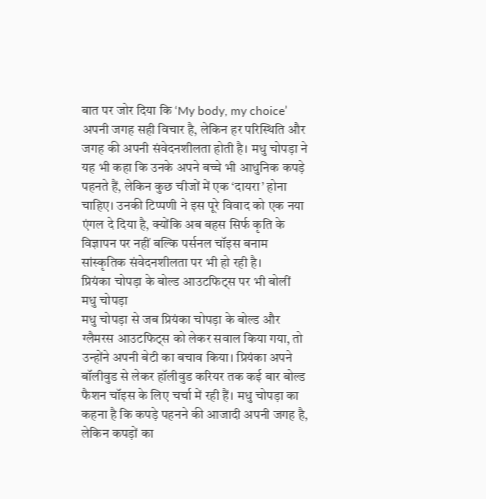बात पर जोर दिया कि ‘My body, my choice’ अपनी जगह सही विचार है, लेकिन हर परिस्थिति और जगह की अपनी संवेदनशीलता होती है। मधु चोपड़ा ने यह भी कहा कि उनके अपने बच्चे भी आधुनिक कपड़े पहनते हैं, लेकिन कुछ चीजों में एक ‘दायरा’ होना चाहिए। उनकी टिप्पणी ने इस पूरे विवाद को एक नया एंगल दे दिया है, क्योंकि अब बहस सिर्फ कृति के विज्ञापन पर नहीं बल्कि पर्सनल चॉइस बनाम सांस्कृतिक संवेदनशीलता पर भी हो रही है।
प्रियंका चोपड़ा के बोल्ड आउटफिट्स पर भी बोलीं मधु चोपड़ा
मधु चोपड़ा से जब प्रियंका चोपड़ा के बोल्ड और ग्लैमरस आउटफिट्स को लेकर सवाल किया गया, तो उन्होंने अपनी बेटी का बचाव किया। प्रियंका अपने बॉलीवुड से लेकर हॉलीवुड करियर तक कई बार बोल्ड फैशन चॉइस के लिए चर्चा में रही हैं। मधु चोपड़ा का कहना है कि कपड़े पहनने की आजादी अपनी जगह है, लेकिन कपड़ों का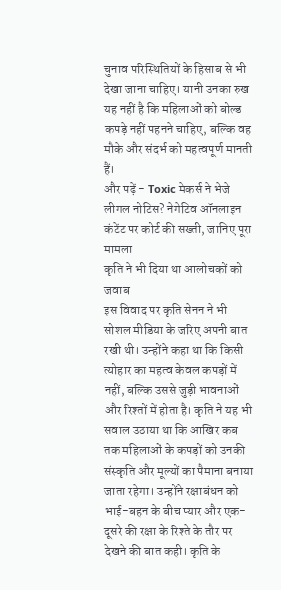चुनाव परिस्थितियों के हिसाब से भी देखा जाना चाहिए। यानी उनका रुख यह नहीं है कि महिलाओं को बोल्ड कपड़े नहीं पहनने चाहिए, बल्कि वह मौके और संदर्भ को महत्वपूर्ण मानती हैं।
और पढ़ें - Toxic मेकर्स ने भेजे लीगल नोटिस? नेगेटिव ऑनलाइन कंटेंट पर कोर्ट की सख्ती, जानिए पूरा मामला
कृति ने भी दिया था आलोचकों को जवाब
इस विवाद पर कृति सेनन ने भी सोशल मीडिया के जरिए अपनी बात रखी थी। उन्होंने कहा था कि किसी त्योहार का महत्व केवल कपड़ों में नहीं, बल्कि उससे जुड़ी भावनाओं और रिश्तों में होता है। कृति ने यह भी सवाल उठाया था कि आखिर कब तक महिलाओं के कपड़ों को उनकी संस्कृति और मूल्यों का पैमाना बनाया जाता रहेगा। उन्होंने रक्षाबंधन को भाई-बहन के बीच प्यार और एक-दूसरे की रक्षा के रिश्ते के तौर पर देखने की बात कही। कृति के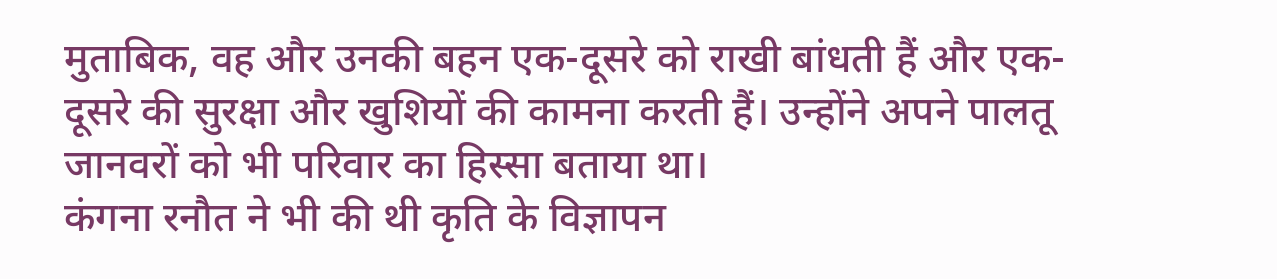मुताबिक, वह और उनकी बहन एक-दूसरे को राखी बांधती हैं और एक-दूसरे की सुरक्षा और खुशियों की कामना करती हैं। उन्होंने अपने पालतू जानवरों को भी परिवार का हिस्सा बताया था।
कंगना रनौत ने भी की थी कृति के विज्ञापन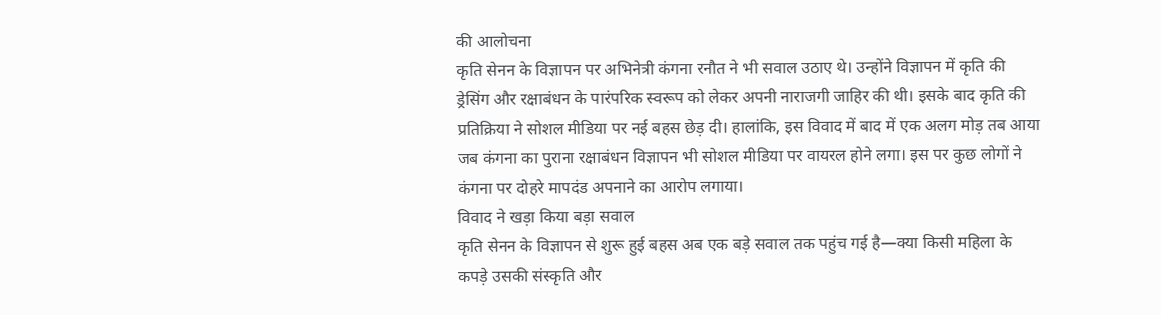की आलोचना
कृति सेनन के विज्ञापन पर अभिनेत्री कंगना रनौत ने भी सवाल उठाए थे। उन्होंने विज्ञापन में कृति की ड्रेसिंग और रक्षाबंधन के पारंपरिक स्वरूप को लेकर अपनी नाराजगी जाहिर की थी। इसके बाद कृति की प्रतिक्रिया ने सोशल मीडिया पर नई बहस छेड़ दी। हालांकि, इस विवाद में बाद में एक अलग मोड़ तब आया जब कंगना का पुराना रक्षाबंधन विज्ञापन भी सोशल मीडिया पर वायरल होने लगा। इस पर कुछ लोगों ने कंगना पर दोहरे मापदंड अपनाने का आरोप लगाया।
विवाद ने खड़ा किया बड़ा सवाल
कृति सेनन के विज्ञापन से शुरू हुई बहस अब एक बड़े सवाल तक पहुंच गई है—क्या किसी महिला के कपड़े उसकी संस्कृति और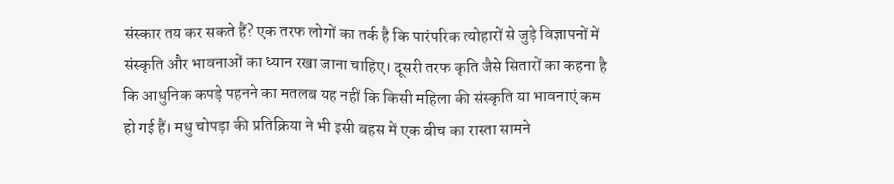संस्कार तय कर सकते हैं? एक तरफ लोगों का तर्क है कि पारंपरिक त्योहारों से जुड़े विज्ञापनों में संस्कृति और भावनाओं का ध्यान रखा जाना चाहिए। दूसरी तरफ कृति जैसे सितारों का कहना है कि आधुनिक कपड़े पहनने का मतलब यह नहीं कि किसी महिला की संस्कृति या भावनाएं कम हो गई हैं। मधु चोपड़ा की प्रतिक्रिया ने भी इसी बहस में एक बीच का रास्ता सामने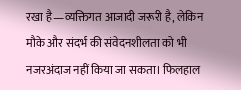रखा है—व्यक्तिगत आजादी जरूरी है, लेकिन मौके और संदर्भ की संवेदनशीलता को भी नजरअंदाज नहीं किया जा सकता। फिलहाल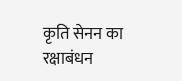कृति सेनन का रक्षाबंधन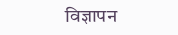विज्ञापन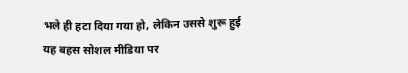भले ही हटा दिया गया हो, लेकिन उससे शुरू हुई यह बहस सोशल मीडिया पर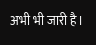अभी भी जारी है।